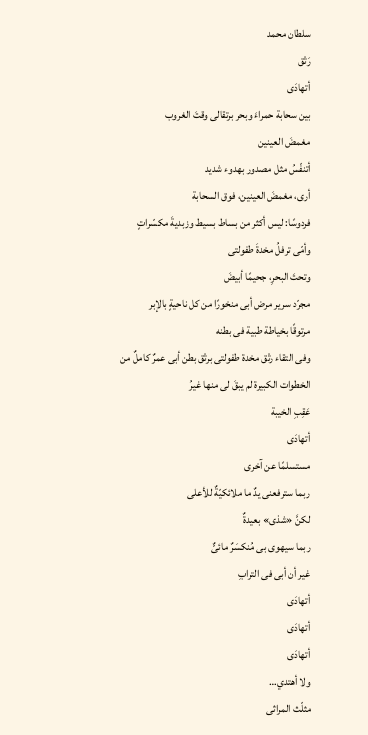سلطان محمد
رَتْق
أتهادَى
بين سحابة حمراءَ وبحر برتقالى وقتَ الغروب
مغمضَ العينين
أتنفّسُ مثل مصدور بهدوء شديد
أرى، مغمضَ العينين، فوق السحابة
فردوسًا: ليس أكثر من بساط بسيط وزبديةَ مكسّراتٍ
وأمّى ترفلُ مخدةَ طفولتى
وتحتَ البحرِ، جحيمًا أبيضَ
مجرّد سرير مرض أبى منخورًا من كل ناحيةٍ بالإبر
مرتوقًا بخياطة طبية فى بطنه
وفى التقاء رتْق مخدة طفولتى برتْق بطن أبى عمرٌ كاملٌ من الخطوات الكبيرة لم يبقَ لى منها غيرُ
عَقِبِ الخيبة
أتهادَى
مستسلمًا عن آخرى
ربما سترفعنى يدٌ ما ملائكيّةٌ للأعلى
لكنَّ «شذى» بعيدةٌ
ربما سيهوى بى مُنكسَرٌ مائىٌّ
غير أن أبى فى الترابِ
أتهادَى
أتهادَى
أتهادَى
ولا أهتدي…
مثلّث المراثى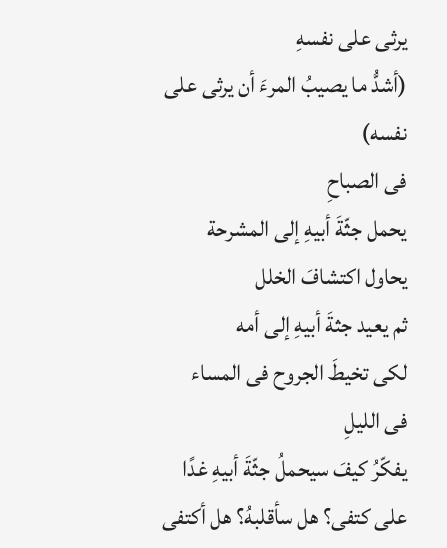يرثى على نفسهِ
(أشدُّ ما يصيبُ المرءَ أن يرثى على نفسه)
فى الصباحِ
يحمل جثّةَ أبيهِ إلى المشرحة
يحاول اكتشافَ الخلل
ثم يعيد جثةَ أبيهِ إلى أمه
لكى تخيطَ الجروح فى المساء
فى الليلِ
يفكّرُ كيفَ سيحملُ جثّةَ أبيهِ غدًا
على كتفى؟ هل سأقلبهُ؟ هل أكتفى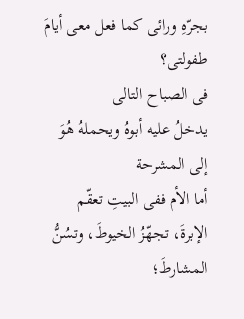بجرّهِ ورائى كما فعل معى أيامَ طفولتى؟
فى الصباح التالى
يدخلُ عليه أبوهُ ويحملهُ هُوَ إلى المشرحة
أما الأم ففى البيتِ تعقّم الإبرةَ، تجهّزُ الخيوطَ، وتسُنُّ المشارطَ؛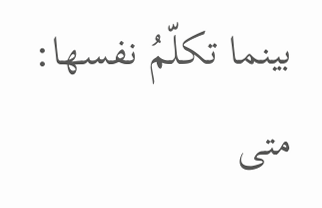بينما تكلّمُ نفسها:
متى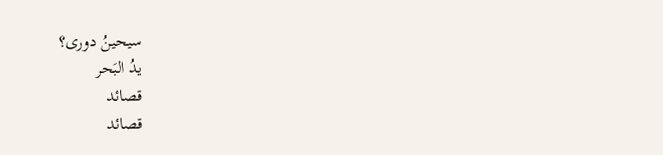سيحينُ دورى؟
يدُ البَحر
قصائد
قصائد